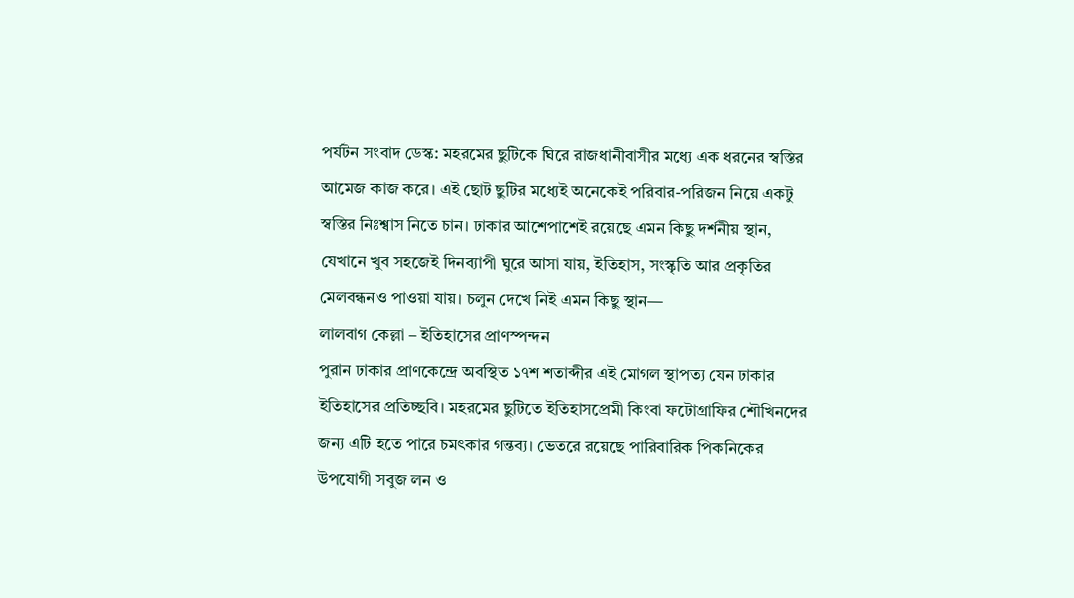পর্যটন সংবাদ ডেস্ক: মহরমের ছুটিকে ঘিরে রাজধানীবাসীর মধ্যে এক ধরনের স্বস্তির আমেজ কাজ করে। এই ছোট ছুটির মধ্যেই অনেকেই পরিবার-পরিজন নিয়ে একটু স্বস্তির নিঃশ্বাস নিতে চান। ঢাকার আশেপাশেই রয়েছে এমন কিছু দর্শনীয় স্থান, যেখানে খুব সহজেই দিনব্যাপী ঘুরে আসা যায়, ইতিহাস, সংস্কৃতি আর প্রকৃতির মেলবন্ধনও পাওয়া যায়। চলুন দেখে নিই এমন কিছু স্থান—
লালবাগ কেল্লা – ইতিহাসের প্রাণস্পন্দন
পুরান ঢাকার প্রাণকেন্দ্রে অবস্থিত ১৭শ শতাব্দীর এই মোগল স্থাপত্য যেন ঢাকার ইতিহাসের প্রতিচ্ছবি। মহরমের ছুটিতে ইতিহাসপ্রেমী কিংবা ফটোগ্রাফির শৌখিনদের জন্য এটি হতে পারে চমৎকার গন্তব্য। ভেতরে রয়েছে পারিবারিক পিকনিকের উপযোগী সবুজ লন ও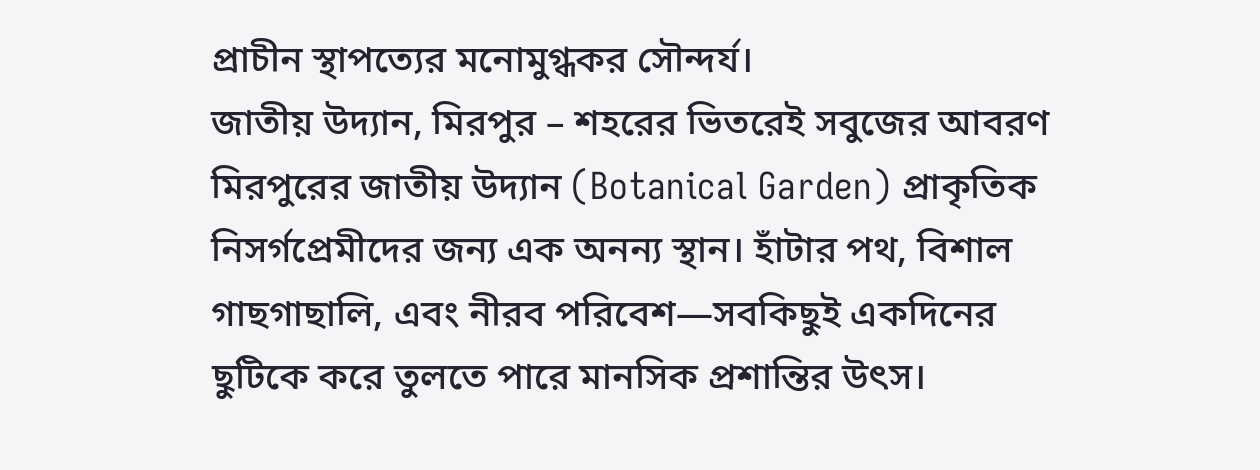প্রাচীন স্থাপত্যের মনোমুগ্ধকর সৌন্দর্য।
জাতীয় উদ্যান, মিরপুর – শহরের ভিতরেই সবুজের আবরণ
মিরপুরের জাতীয় উদ্যান (Botanical Garden) প্রাকৃতিক নিসর্গপ্রেমীদের জন্য এক অনন্য স্থান। হাঁটার পথ, বিশাল গাছগাছালি, এবং নীরব পরিবেশ—সবকিছুই একদিনের ছুটিকে করে তুলতে পারে মানসিক প্রশান্তির উৎস।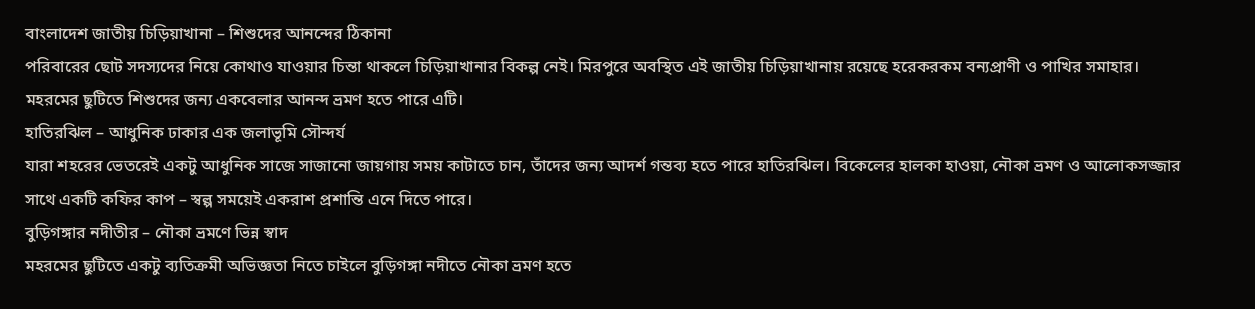বাংলাদেশ জাতীয় চিড়িয়াখানা – শিশুদের আনন্দের ঠিকানা
পরিবারের ছোট সদস্যদের নিয়ে কোথাও যাওয়ার চিন্তা থাকলে চিড়িয়াখানার বিকল্প নেই। মিরপুরে অবস্থিত এই জাতীয় চিড়িয়াখানায় রয়েছে হরেকরকম বন্যপ্রাণী ও পাখির সমাহার। মহরমের ছুটিতে শিশুদের জন্য একবেলার আনন্দ ভ্রমণ হতে পারে এটি।
হাতিরঝিল – আধুনিক ঢাকার এক জলাভূমি সৌন্দর্য
যারা শহরের ভেতরেই একটু আধুনিক সাজে সাজানো জায়গায় সময় কাটাতে চান, তাঁদের জন্য আদর্শ গন্তব্য হতে পারে হাতিরঝিল। বিকেলের হালকা হাওয়া, নৌকা ভ্রমণ ও আলোকসজ্জার সাথে একটি কফির কাপ – স্বল্প সময়েই একরাশ প্রশান্তি এনে দিতে পারে।
বুড়িগঙ্গার নদীতীর – নৌকা ভ্রমণে ভিন্ন স্বাদ
মহরমের ছুটিতে একটু ব্যতিক্রমী অভিজ্ঞতা নিতে চাইলে বুড়িগঙ্গা নদীতে নৌকা ভ্রমণ হতে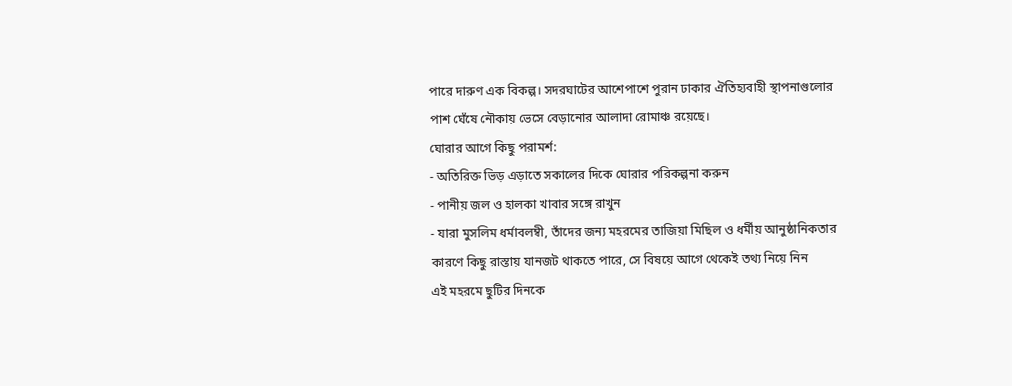পারে দারুণ এক বিকল্প। সদরঘাটের আশেপাশে পুরান ঢাকার ঐতিহ্যবাহী স্থাপনাগুলোর পাশ ঘেঁষে নৌকায় ভেসে বেড়ানোর আলাদা রোমাঞ্চ রয়েছে।
ঘোরার আগে কিছু পরামর্শ:
- অতিরিক্ত ভিড় এড়াতে সকালের দিকে ঘোরার পরিকল্পনা করুন
- পানীয় জল ও হালকা খাবার সঙ্গে রাখুন
- যারা মুসলিম ধর্মাবলম্বী, তাঁদের জন্য মহরমের তাজিয়া মিছিল ও ধর্মীয় আনুষ্ঠানিকতার কারণে কিছু রাস্তায় যানজট থাকতে পারে, সে বিষয়ে আগে থেকেই তথ্য নিয়ে নিন
এই মহরমে ছুটির দিনকে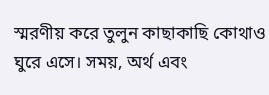স্মরণীয় করে তুলুন কাছাকাছি কোথাও ঘুরে এসে। সময়, অর্থ এবং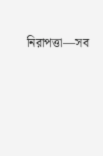নিরাপত্তা—সব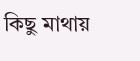কিছু মাথায়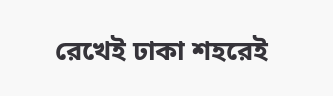রেখেই ঢাকা শহরেই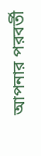আপনার পরবর্তী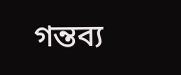গন্তব্য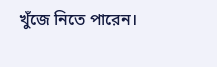খুঁজে নিতে পারেন।